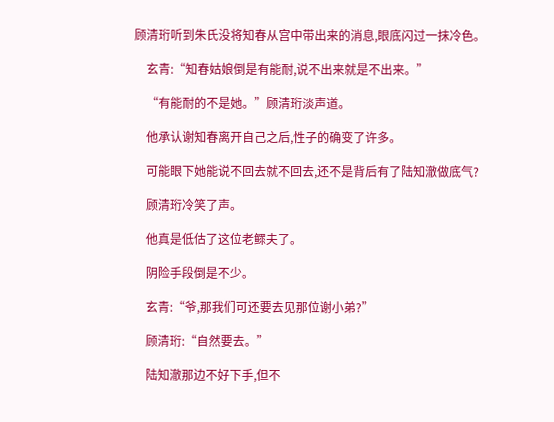顾清珩听到朱氏没将知春从宫中带出来的消息,眼底闪过一抹冷色。

    玄青:“知春姑娘倒是有能耐,说不出来就是不出来。”

    “有能耐的不是她。”顾清珩淡声道。

    他承认谢知春离开自己之后,性子的确变了许多。

    可能眼下她能说不回去就不回去,还不是背后有了陆知澈做底气?

    顾清珩冷笑了声。

    他真是低估了这位老鳏夫了。

    阴险手段倒是不少。

    玄青:“爷,那我们可还要去见那位谢小弟?”

    顾清珩:“自然要去。”

    陆知澈那边不好下手,但不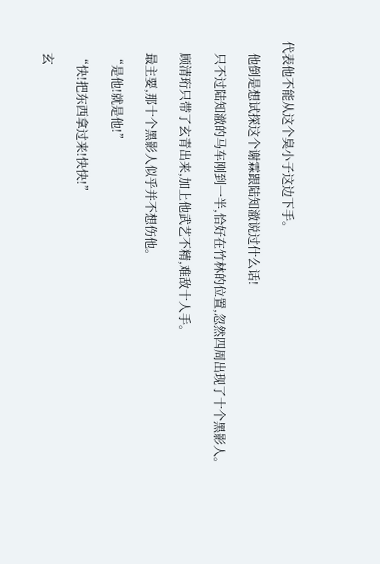代表他不能从这个臭小子这边下手。

    他倒是想试探这个谢霖跟陆知澈说过什么话!

    只不过陆知澈的马车刚到一半,恰好在竹林的位置,忽然四周出现了十个黑影人。

    顾清珩只带了玄青出来,加上他武艺不精,难敌十人手。

    最主要,那十个黑影人似乎并不想伤他。

    “是他!就是他!”

    “快!把东西拿过来!快快!”

    玄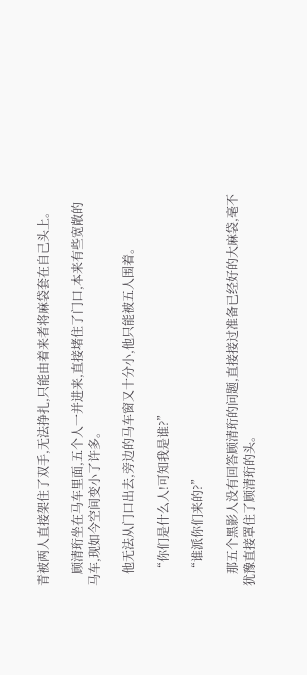青被两人直接架住了双手,无法挣扎,只能由着来者将麻袋套在自己头上。

    顾清珩坐在马车里面,五个人一并进来,直接堵住了门口,本来有些宽敞的马车,现如今空间变小了许多。

    他无法从门口出去,旁边的马车窗又十分小,他只能被五人围着。

    “你们是什么人!可知我是谁?”

    “谁派你们来的?”

    那五个黑影人没有回答顾清珩的问题,直接接过准备已经好的大麻袋,毫不犹豫直接罩住了顾清珩的头。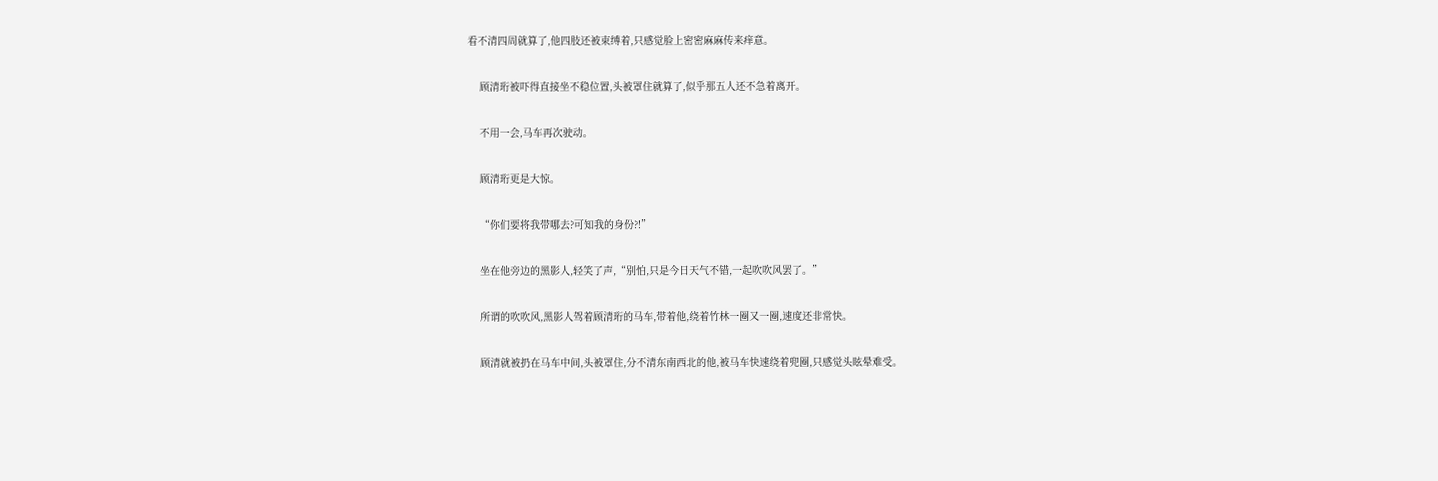看不清四周就算了,他四肢还被束缚着,只感觉脸上密密麻麻传来痒意。

    顾清珩被吓得直接坐不稳位置,头被罩住就算了,似乎那五人还不急着离开。

    不用一会,马车再次驶动。

    顾清珩更是大惊。

    “你们要将我带哪去?可知我的身份?!”

    坐在他旁边的黑影人,轻笑了声,“别怕,只是今日天气不错,一起吹吹风罢了。”

    所谓的吹吹风,黑影人驾着顾清珩的马车,带着他,绕着竹林一圈又一圈,速度还非常快。

    顾清就被扔在马车中间,头被罩住,分不清东南西北的他,被马车快速绕着兜圈,只感觉头眩晕难受。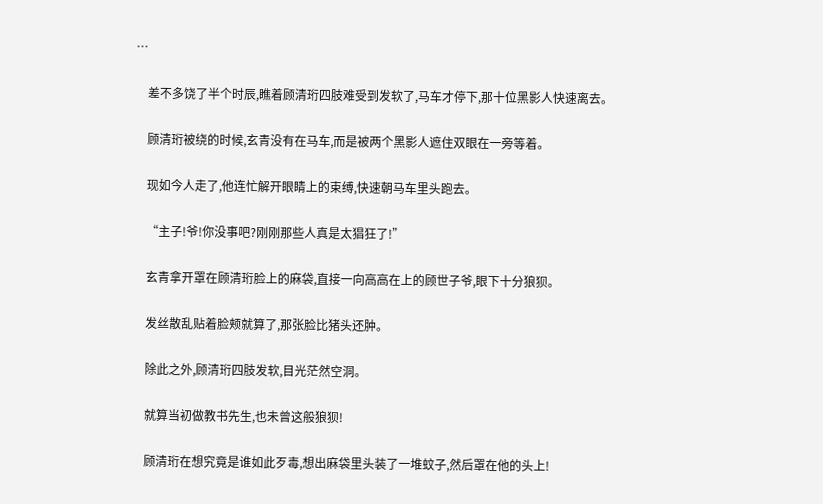…

    差不多饶了半个时辰,瞧着顾清珩四肢难受到发软了,马车才停下,那十位黑影人快速离去。

    顾清珩被绕的时候,玄青没有在马车,而是被两个黑影人遮住双眼在一旁等着。

    现如今人走了,他连忙解开眼睛上的束缚,快速朝马车里头跑去。

    “主子!爷!你没事吧?刚刚那些人真是太猖狂了!”

    玄青拿开罩在顾清珩脸上的麻袋,直接一向高高在上的顾世子爷,眼下十分狼狈。

    发丝散乱贴着脸颊就算了,那张脸比猪头还肿。

    除此之外,顾清珩四肢发软,目光茫然空洞。

    就算当初做教书先生,也未曾这般狼狈!

    顾清珩在想究竟是谁如此歹毒,想出麻袋里头装了一堆蚊子,然后罩在他的头上!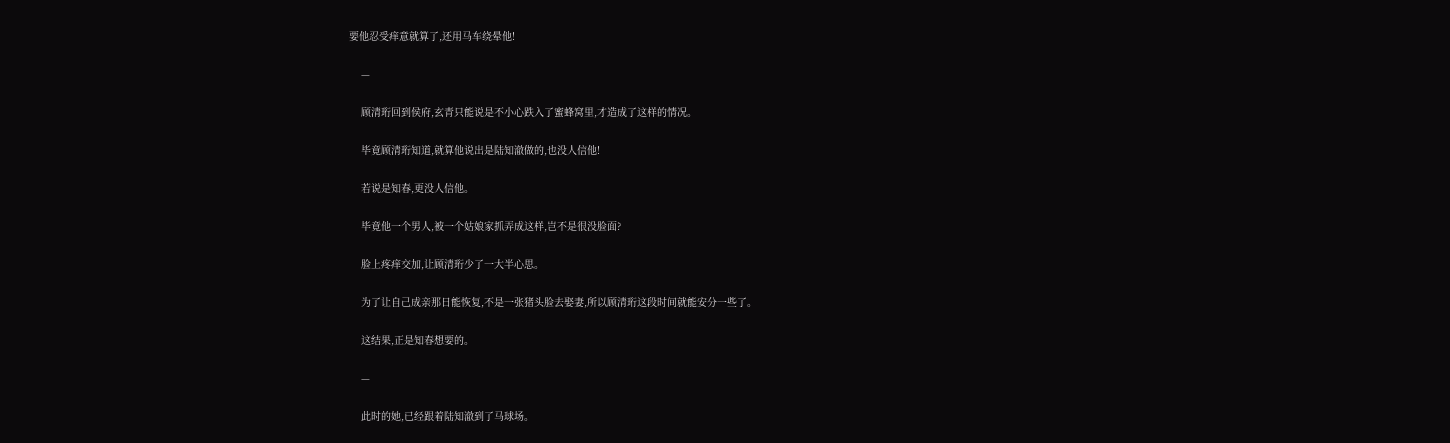要他忍受痒意就算了,还用马车绕晕他!

    —

    顾清珩回到侯府,玄青只能说是不小心跌入了蜜蜂窝里,才造成了这样的情况。

    毕竟顾清珩知道,就算他说出是陆知澈做的,也没人信他!

    若说是知春,更没人信他。

    毕竟他一个男人,被一个姑娘家抓弄成这样,岂不是很没脸面?

    脸上疼痒交加,让顾清珩少了一大半心思。

    为了让自己成亲那日能恢复,不是一张猪头脸去娶妻,所以顾清珩这段时间就能安分一些了。

    这结果,正是知春想要的。

    —

    此时的她,已经跟着陆知澈到了马球场。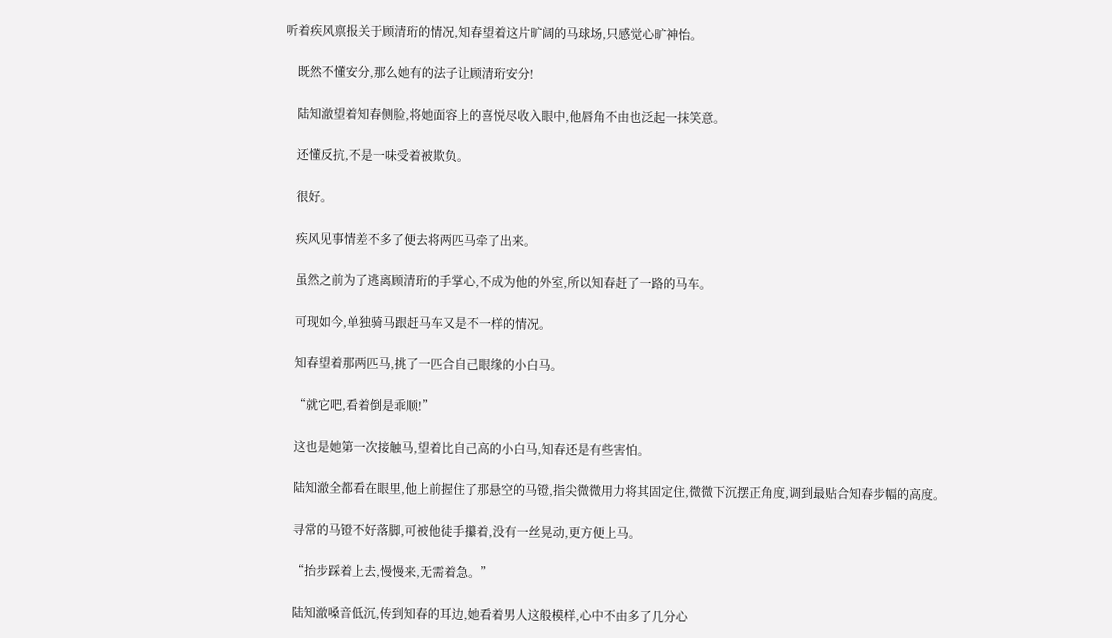听着疾风禀报关于顾清珩的情况,知春望着这片旷阔的马球场,只感觉心旷神怡。

    既然不懂安分,那么她有的法子让顾清珩安分!

    陆知澈望着知春侧脸,将她面容上的喜悦尽收入眼中,他唇角不由也泛起一抹笑意。

    还懂反抗,不是一味受着被欺负。

    很好。

    疾风见事情差不多了便去将两匹马牵了出来。

    虽然之前为了逃离顾清珩的手掌心,不成为他的外室,所以知春赶了一路的马车。

    可现如今,单独骑马跟赶马车又是不一样的情况。

    知春望着那两匹马,挑了一匹合自己眼缘的小白马。

    “就它吧,看着倒是乖顺!”

    这也是她第一次接触马,望着比自己高的小白马,知春还是有些害怕。

    陆知澈全都看在眼里,他上前握住了那悬空的马镫,指尖微微用力将其固定住,微微下沉摆正角度,调到最贴合知春步幅的高度。

    寻常的马镫不好落脚,可被他徒手攥着,没有一丝晃动,更方便上马。

    “抬步踩着上去,慢慢来,无需着急。”

    陆知澈嗓音低沉,传到知春的耳边,她看着男人这般模样,心中不由多了几分心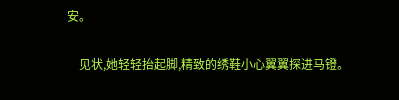安。

    见状,她轻轻抬起脚,精致的绣鞋小心翼翼探进马镫。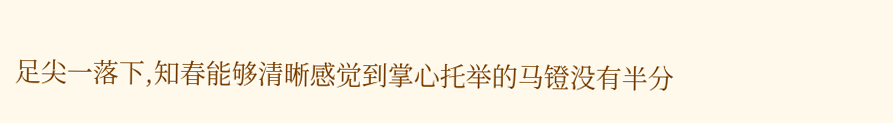足尖一落下,知春能够清晰感觉到掌心托举的马镫没有半分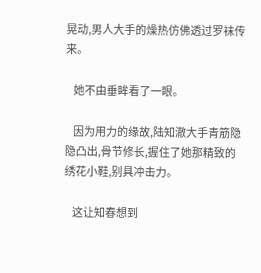晃动,男人大手的燥热仿佛透过罗袜传来。

    她不由垂眸看了一眼。

    因为用力的缘故,陆知澈大手青筋隐隐凸出,骨节修长,握住了她那精致的绣花小鞋,别具冲击力。

    这让知春想到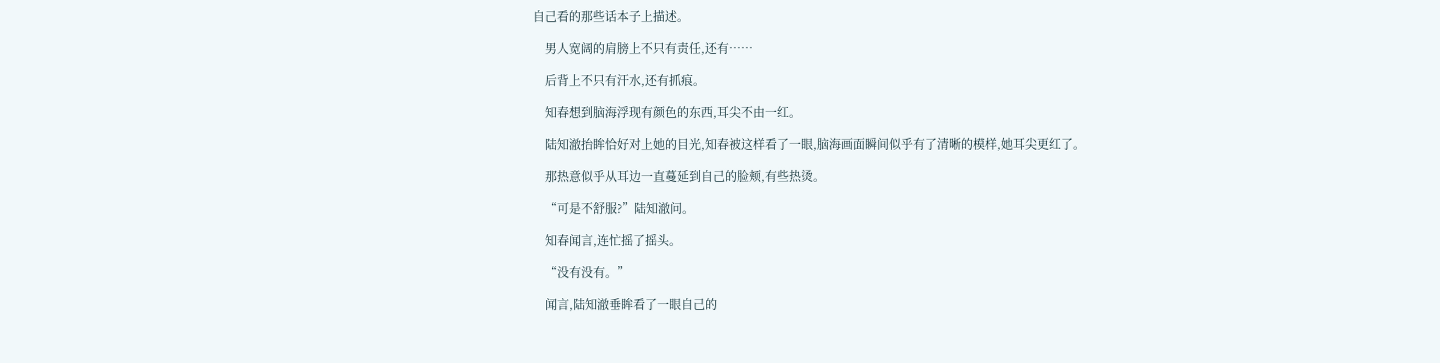自己看的那些话本子上描述。

    男人宽阔的肩膀上不只有责任,还有……

    后背上不只有汗水,还有抓痕。

    知春想到脑海浮现有颜色的东西,耳尖不由一红。

    陆知澈抬眸恰好对上她的目光,知春被这样看了一眼,脑海画面瞬间似乎有了清晰的模样,她耳尖更红了。

    那热意似乎从耳边一直蔓延到自己的脸颊,有些热烫。

    “可是不舒服?”陆知澈问。

    知春闻言,连忙摇了摇头。

    “没有没有。”

    闻言,陆知澈垂眸看了一眼自己的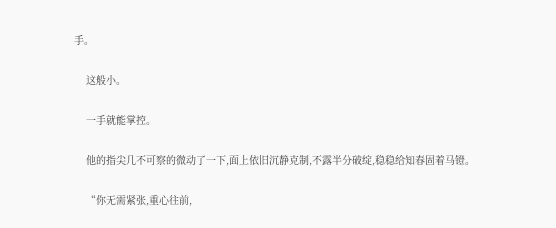手。

    这般小。

    一手就能掌控。

    他的指尖几不可察的微动了一下,面上依旧沉静克制,不露半分破绽,稳稳给知春固着马镫。

    “你无需紧张,重心往前,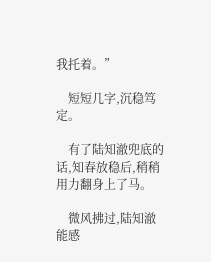我托着。”

    短短几字,沉稳笃定。

    有了陆知澈兜底的话,知春放稳后,稍稍用力翻身上了马。

    微风拂过,陆知澈能感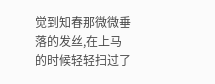觉到知春那微微垂落的发丝,在上马的时候轻轻扫过了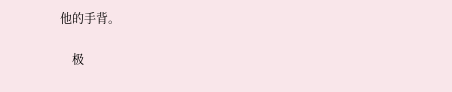他的手背。

    极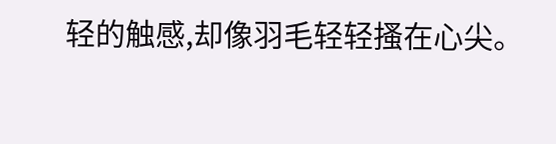轻的触感,却像羽毛轻轻搔在心尖。